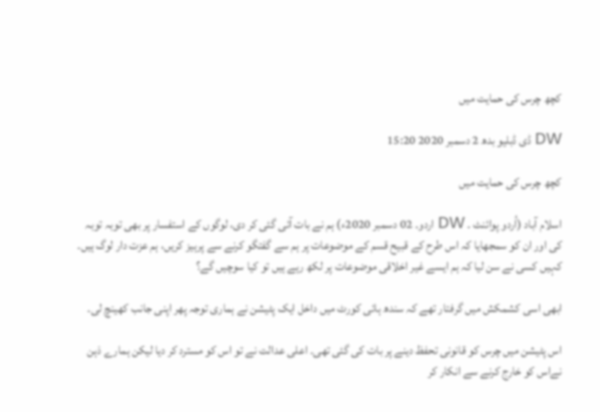کچھ چرس کی حمایت میں

DW ڈی ڈبلیو بدھ 2 دسمبر 2020 15:20

کچھ چرس کی حمایت میں

اسلام آباد (اُردو پوائنٹ ۔ DW اردو۔ 02 دسمبر 2020ء) ہم نے بات آئی گئی کر دی، لوگوں کے استفسار پر بھی توبہ توبہ کی اور ان کو سمجھایا کہ اس طرح کے قبیح قسم کے موضوعات پر ہم سے گفتگو کرنے سے پرہیز کریں، ہم عزت دار لوگ ہیں۔ کہیں کسی نے سن لیا کہ ہم ایسے غیر اخلاقی موضوعات پر لکھ رہے ہیں تو کیا سوچیں گے؟

ابھی اسی کشمکش میں گرفتار تھے کہ سندھ ہائی کورٹ میں داخل ایک پٹیشن نے ہماری توجہ پھر اپنی جانب کھینچ لی۔

اس پٹیشن میں چرس کو قانونی تحفظ دینے پر بات کی گئی تھی۔ اعلی عدالت نے تو اس کو مسترد کر دیا لیکن ہمارے ذہن نےاس کو خارج کرنے سے انکار کر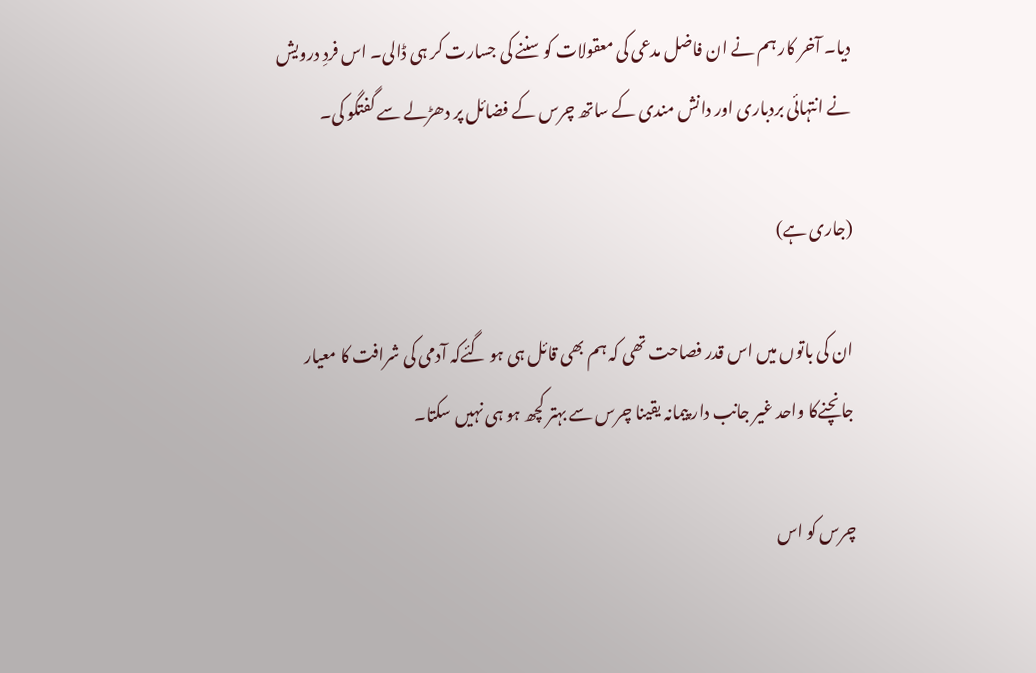دیا۔ آخر کار ہم نے ان فاضل مدعی کی معقولات کو سننے کی جسارت کر ہی ڈالی۔ اس فردِ درویش نے انتہائی بردباری اور دانش مندی کے ساتھ چرس کے فضائل پر دھڑلے سے گفتگو کی۔

(جاری ہے)

ان کی باتوں میں اس قدر فصاحت تھی کہ ہم بھی قائل ہی ہو گئےکہ آدمی کی شرافت کا معیار جانچنےکا واحد غیر جانب دار پیمانہ یقینا چرس سے بہتر کچھ ہو ہی نہیں سکتا۔

چرس کو اس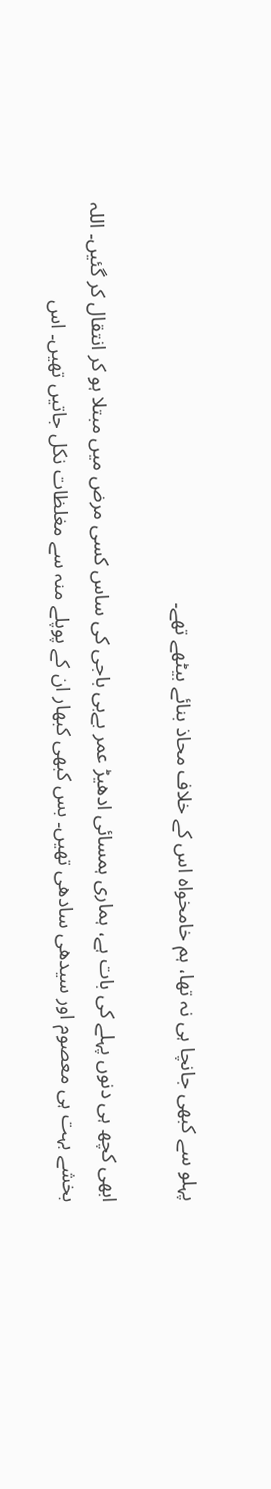پہلو سے کبھی جانچا ہی نہ تھا، ہم خامخواہ اس کے خلاف محاذ بنائے بیٹھے تھے۔

ابھی کچھ ہی دنوں پہلے کی بات ہے، ہماری ہمسائی ادھیڑ عمر بےبی باجی کی ساس کسی مرض میں مبتلا ہو کر انتقال کر گئیں۔ اللہ بخشے بہت ہی معصوم اور سیدھی سادھی تھیں۔ بس کبھی کبھار ان کے پوپلے منہ سے مغلظات نکل جاتیں تھیں۔ اس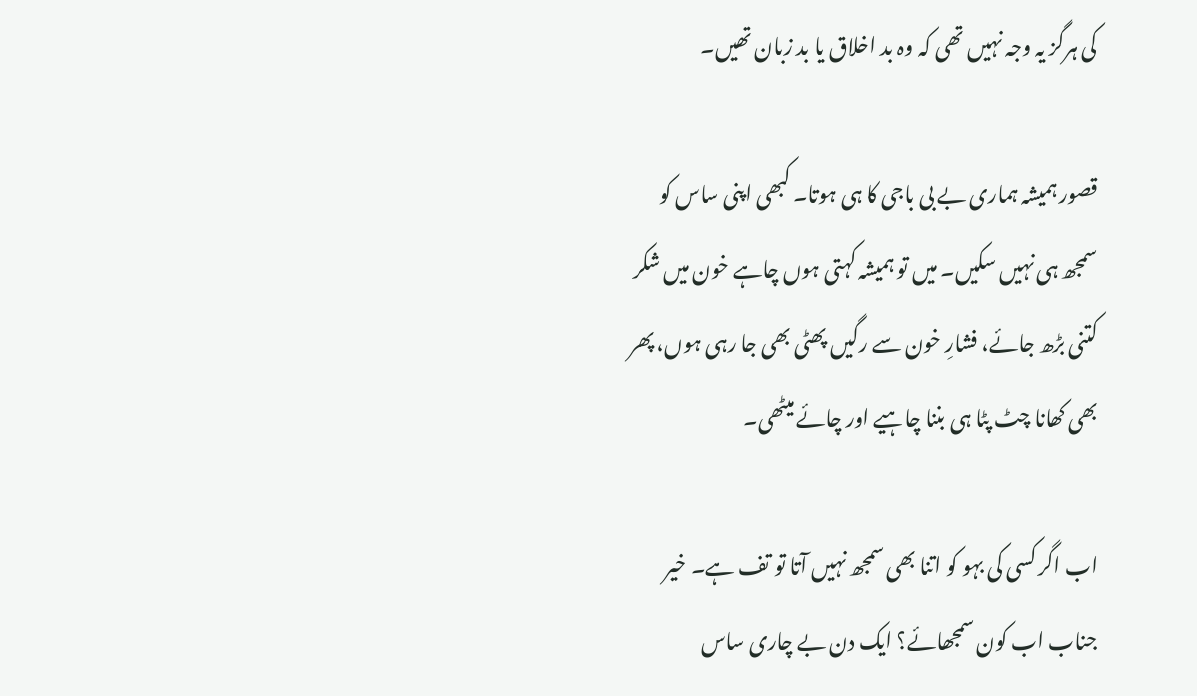کی ہرگز یہ وجہ نہیں تھی کہ وہ بد اخلاق یا بد زبان تھیں۔

قصور ہمیشہ ہماری بے بی باجی کا ہی ہوتا۔ کبھی اپنی ساس کو سمجھ ہی نہیں سکیں۔ میں تو ہمیشہ کہتی ہوں چاہے خون میں شکر کتنی بڑھ جائے، فشارِ خون سے رگیں پھٹی بھی جا رہی ہوں، پھر بھی کھانا چٹ پٹا ہی بننا چاہیے اور چائے میٹھی۔

اب اگر کسی کی بہو کو اتنا بھی سمجھ نہیں آتا تو تف ہے۔ خیر جناب اب کون سمجھائے؟ ایک دن بے چاری ساس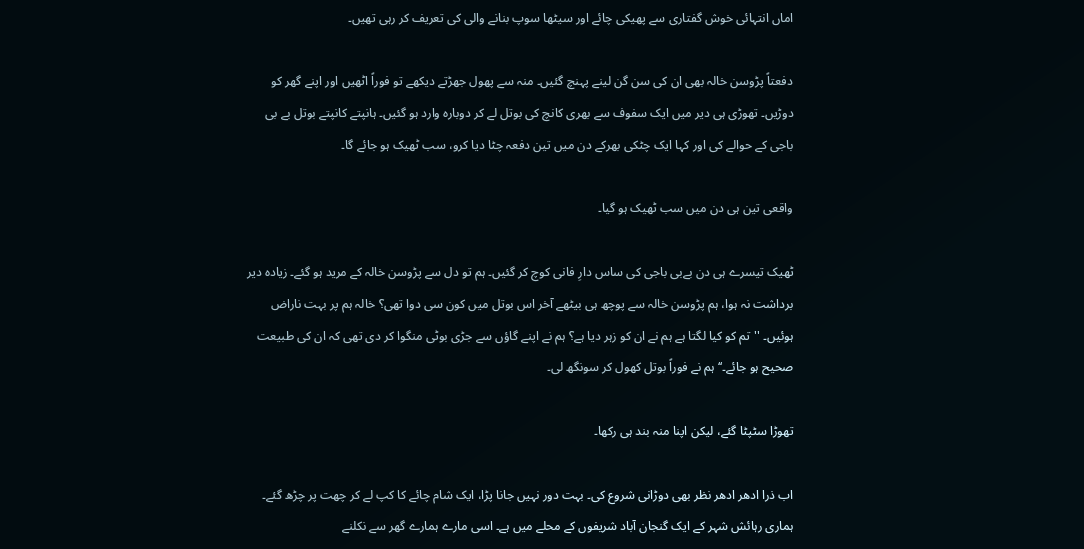اماں انتہائی خوش گفتاری سے پھیکی چائے اور سیٹھا سوپ بنانے والی کی تعریف کر رہی تھیں۔

دفعتاً پڑوسن خالہ بھی ان کی سن گن لینے پہنچ گئیں۔ منہ سے پھول جھڑتے دیکھے تو فوراً اٹھیں اور اپنے گھر کو دوڑیں۔ تھوڑی ہی دیر میں ایک سفوف سے بھری کانچ کی بوتل لے کر دوبارہ وارد ہو گئیں۔ ہانپتے کانپتے بوتل بے بی باجی کے حوالے کی اور کہا ایک چٹکی بھرکے دن میں تین دفعہ چٹا دیا کرو، سب ٹھیک ہو جائے گا۔

واقعی تین ہی دن میں سب ٹھیک ہو گیا۔

ٹھیک تیسرے ہی دن بےبی باجی کی ساس دارِ فانی کوچ کر گئیں۔ ہم تو دل سے پڑوسن خالہ کے مرید ہو گئے۔ زیادہ دیر برداشت نہ ہوا، ہم پڑوسن خالہ سے پوچھ ہی بیٹھے آخر اس بوتل میں کون سی دوا تھی؟ خالہ ہم پر بہت ناراض ہوئیں۔ ''تم کو کیا لگتا ہے ہم نے ان کو زہر دیا ہے؟ ہم نے اپنے گاؤں سے جڑی بوٹی منگوا کر دی تھی کہ ان کی طبیعت صحیح ہو جائے۔‘‘ ہم نے فوراً بوتل کھول کر سونگھ لی۔

تھوڑا سٹپٹا گئے، لیکن اپنا منہ بند ہی رکھا۔

اب ذرا ادھر ادھر نظر بھی دوڑانی شروع کی۔ بہت دور نہیں جانا پڑا، ایک شام چائے کا کپ لے کر چھت پر چڑھ گئے۔ ہماری رہائش شہر کے ایک گنجان آباد شریفوں کے محلے میں ہے۔ اسی مارے ہمارے گھر سے نکلنے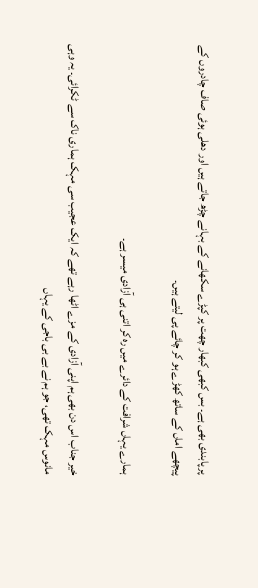پر پابندی بھی ہے۔ بس کبھی کبھار چھت پر کپڑے سکھانے کے بہانے چڑھ جاتے ہیں اور دھلی ہوئی صاف چادروں کے پیچھے اماں کے ساتھ کھڑے ہو کر چائے پی لیتے ہیں۔

ہمارے یہاں شرافت کے دائرے میں رہ کر اتنی ہی آزادی میسر ہے۔

خیر جناب اس دن بھی ہم اپنی آزادی کے مزے اٹھا رہے تھے کہ ایک عجیب سی مہک ہماری ناک سے ٹکرائی۔ یہ وہی مانوس مہک تھی، جو ہم نے بے بی باجی کے یہاں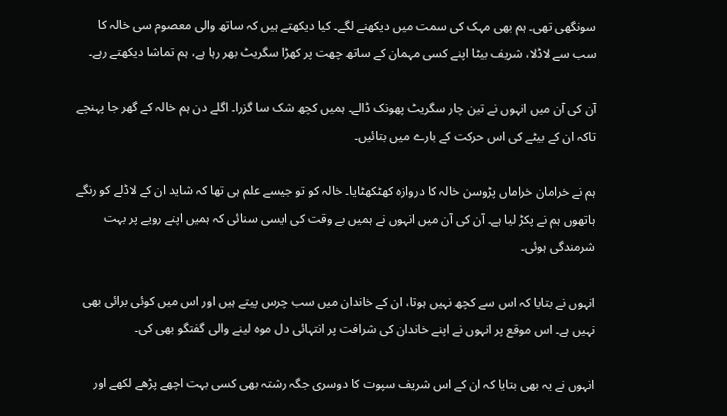سونگھی تھی۔ ہم بھی مہک کی سمت میں دیکھنے لگے۔ کیا دیکھتے ہیں کہ ساتھ والی معصوم سی خالہ کا سب سے لاڈلا، شریف بیٹا اپنے کسی مہمان کے ساتھ چھت پر کھڑا سگریٹ بھر رہا ہے، ہم تماشا دیکھتے رہے۔

آن کی آن میں انہوں نے تین چار سگریٹ پھونک ڈالے۔ ہمیں کچھ شک سا گزرا۔ اگلے دن ہم خالہ کے گھر جا پہنچے تاکہ ان کے بیٹے کی اس حرکت کے بارے میں بتائیں۔

ہم نے خرامان خراماں پڑوسن خالہ کا دروازہ کھٹکھٹایا۔ خالہ کو تو جیسے علم ہی تھا کہ شاید ان کے لاڈلے کو رنگے ہاتھوں ہم نے پکڑ لیا ہے۔ آن کی آن میں انہوں نے ہمیں بے وقت کی ایسی سنائی کہ ہمیں اپنے رویے پر بہت شرمندگی ہوئی۔

انہوں نے بتایا کہ اس سے کچھ نہیں ہوتا، ان کے خاندان میں سب چرس پیتے ہیں اور اس میں کوئی برائی بھی نہیں ہے۔ اس موقع پر انہوں نے اپنے خاندان کی شرافت پر انتہائی دل موہ لینے والی گفتگو بھی کی۔

انہوں نے یہ بھی بتایا کہ ان کے اس شریف سپوت کا دوسری جگہ رشتہ بھی کسی بہت اچھے پڑھے لکھے اور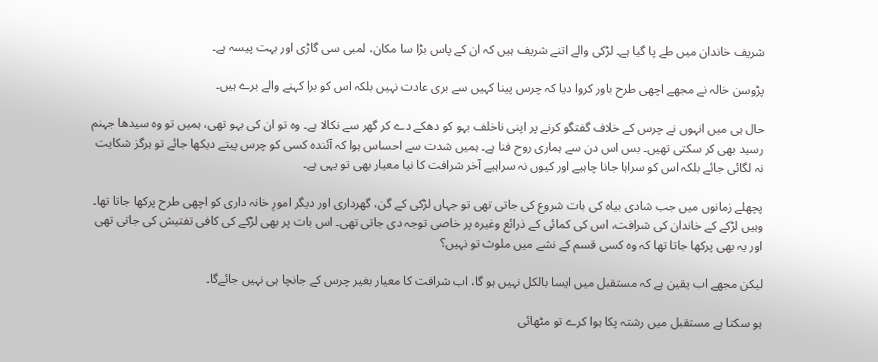شریف خاندان میں طے پا گیا ہے۔ لڑکی والے اتنے شریف ہیں کہ ان کے پاس بڑا سا مکان، لمبی سی گاڑی اور بہت پیسہ ہے۔

پڑوسن خالہ نے مجھے اچھی طرح باور کروا دیا کہ چرس پینا کہیں سے بری عادت نہیں بلکہ اس کو برا کہنے والے برے ہیں۔

حال ہی میں انہوں نے چرس کے خلاف گفتگو کرنے پر اپنی ناخلف بہو کو دھکے دے کر گھر سے نکالا ہے۔ وہ تو ان کی بہو تھی، ہمیں تو وہ سیدھا جہنم رسید بھی کر سکتی تھیں۔ بس اس دن سے ہماری روح فنا ہے۔ ہمیں شدت سے احساس ہوا کہ آئندہ کسی کو چرس پیتے دیکھا جائے تو ہرگز شکایت نہ لگائی جائے بلکہ اس کو سراہا جانا چاہیے اور کیوں نہ سراہیے آخر شرافت کا نیا معیار بھی تو یہی ہے۔

پچھلے زمانوں میں جب شادی بیاہ کی بات شروع کی جاتی تھی تو جہاں لڑکی کے گن، گھرداری اور دیگر امورِ خانہ داری کو اچھی طرح پرکھا جاتا تھا۔ وہیں لڑکے کے خاندان کی شرافت، اس کی کمائی کے ذرائع وغیرہ پر خاصی توجہ دی جاتی تھی۔ اس بات پر بھی لڑکے کی کافی تفتیش کی جاتی تھی اور یہ بھی پرکھا جاتا تھا کہ وہ کسی قسم کے نشے میں ملوث تو نہیں؟

لیکن مجھے اب یقین ہے کہ مستقبل میں ایسا بالکل نہیں ہو گا، اب شرافت کا معیار بغیر چرس کے جانچا ہی نہیں جائےگا۔

ہو سکتا ہے مستقبل میں رشتہ پکا ہوا کرے تو مٹھائی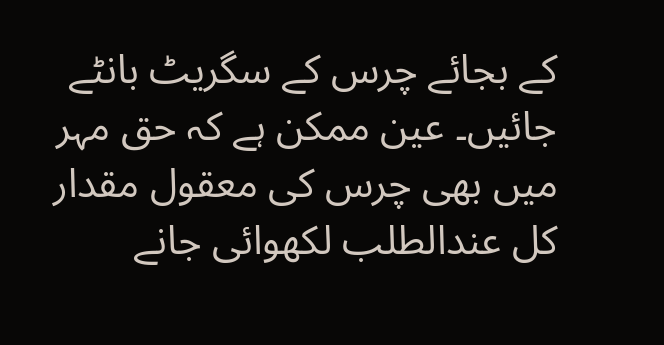کے بجائے چرس کے سگریٹ بانٹے جائیں۔ عین ممکن ہے کہ حق مہر میں بھی چرس کی معقول مقدار کل عندالطلب لکھوائی جانے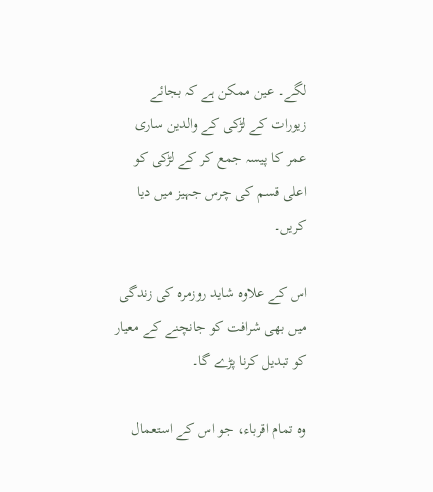لگے۔ عین ممکن ہے کہ بجائے زیورات کے لڑکی کے والدین ساری عمر کا پیسہ جمع کر کے لڑکی کو اعلی قسم کی چرس جہیز میں دیا کریں۔

اس کے علاوہ شاید روزمرہ کی زندگی میں بھی شرافت کو جانچنے کے معیار کو تبدیل کرنا پڑے گا۔

وہ تمام اقرباء، جو اس کے استعمال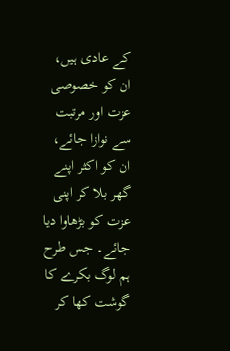کے عادی ہیں، ان کو خصوصی عزت اور مرتبت سے نوازا جائے، ان کو اکثر اپنے گھر بلا کر اپنی عزت کو بڑھاوا دیا جائے۔ جس طرح ہم لوگ بکرے کا گوشت کھا کر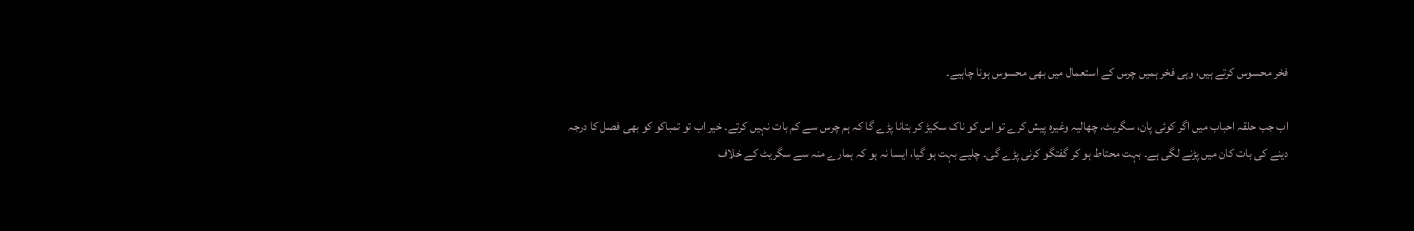فخر محسوس کرتے ہیں، وہی فخر ہمیں چرس کے استعمال میں بھی محسوس ہونا چاہیے۔

اب جب حلقہ احباب میں اگر کوئی پان، سگریٹ، چھالیہ وغیرہ پیش کرے تو اس کو ناک سکیڑ کر بتانا پڑے گا کہ ہم چرس سے کم بات نہیں کرتے۔ خیر اب تو تمباکو کو بھی فصل کا درجہ دینے کی بات کان میں پڑنے لگی ہے۔ بہت محتاط ہو کر گفتگو کرنی پڑے گی۔ چلیے بہت ہو گیا، ایسا نہ ہو کہ ہمارے منہ سے سگریٹ کے خلاف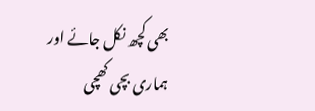بھی کچھ نکل جائے اور ہماری بچی کھچی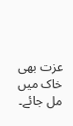عزت بھی خاک میں مل جائے۔